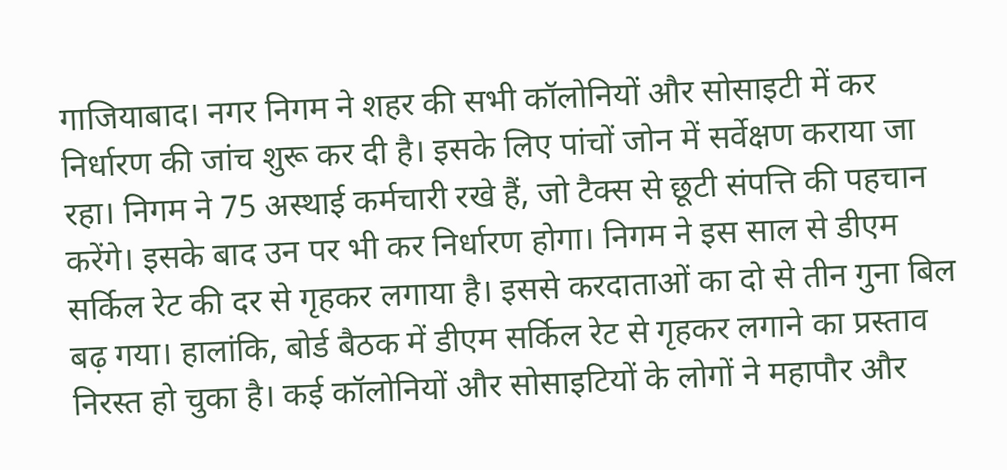गाजियाबाद। नगर निगम ने शहर की सभी कॉलोनियों और सोसाइटी में कर निर्धारण की जांच शुरू कर दी है। इसके लिए पांचों जोन में सर्वेक्षण कराया जा रहा। निगम ने 75 अस्थाई कर्मचारी रखे हैं, जो टैक्स से छूटी संपत्ति की पहचान करेंगे। इसके बाद उन पर भी कर निर्धारण होगा। निगम ने इस साल से डीएम सर्किल रेट की दर से गृहकर लगाया है। इससे करदाताओं का दो से तीन गुना बिल बढ़ गया। हालांकि, बोर्ड बैठक में डीएम सर्किल रेट से गृहकर लगाने का प्रस्ताव निरस्त हो चुका है। कई कॉलोनियों और सोसाइटियों के लोगों ने महापौर और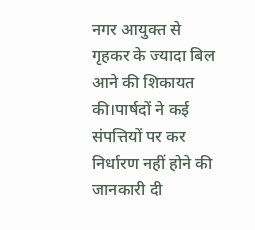नगर आयुक्त से गृहकर के ज्यादा बिल आने की शिकायत की।पार्षदों ने कई संपत्तियों पर कर निर्धारण नहीं होने की जानकारी दी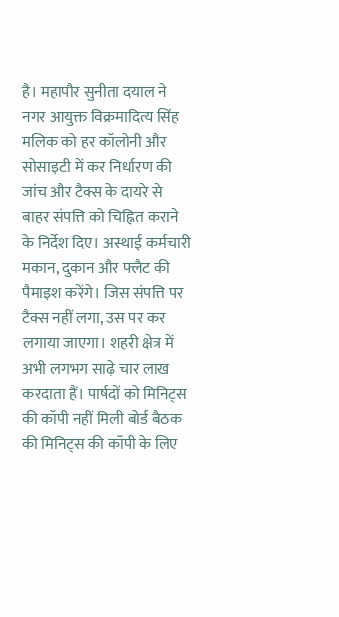है। महापौर सुनीता दयाल ने नगर आयुक्त विक्रमादित्य सिंह मलिक को हर कॉलोनी और सोसाइटी में कर निर्धारण की जांच और टैक्स के दायरे से बाहर संपत्ति को चिह्नित कराने के निर्देश दिए। अस्थाई कर्मचारी मकान, दुकान और फ्लैट की पैमाइश करेंगे। जिस संपत्ति पर टैक्स नहीं लगा, उस पर कर लगाया जाएगा। शहरी क्षेत्र में अभी लगभग साढ़े चार लाख करदाता हैं। पार्षदों को मिनिट्स की कॉपी नहीं मिली बोर्ड बैठक की मिनिट्स की कॉपी के लिए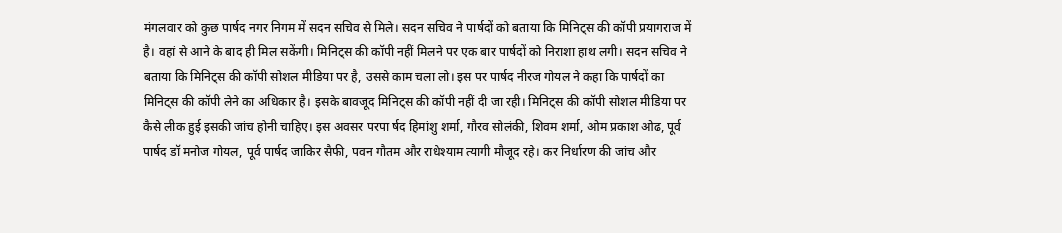मंगलवार को कुछ पार्षद नगर निगम में सदन सचिव से मिले। सदन सचिव ने पार्षदों को बताया कि मिनिट्स की कॉपी प्रयागराज में है। वहां से आने के बाद ही मिल सकेंगी। मिनिट्स की कॉपी नहीं मिलने पर एक बार पार्षदों को निराशा हाथ लगी। सदन सचिव ने बताया कि मिनिट्स की कॉपी सोशल मीडिया पर है, उससे काम चला लो। इस पर पार्षद नीरज गोयल ने कहा कि पार्षदों का मिनिट्स की कॉपी लेने का अधिकार है। इसके बावजूद मिनिट्स की कॉपी नहीं दी जा रही। मिनिट्स की कॉपी सोशल मीडिया पर कैसे लीक हुई इसकी जांच होनी चाहिए। इस अवसर परपा र्षद हिमांशु शर्मा, गौरव सोलंकी, शिवम शर्मा, ओम प्रकाश ओढ, पूर्व पार्षद डॉ मनोज गोयल, पूर्व पार्षद जाकिर सैफी, पवन गौतम और राधेश्याम त्यागी मौजूद रहे। कर निर्धारण की जांच और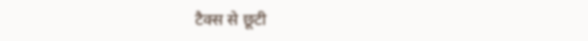टैक्स से छूटी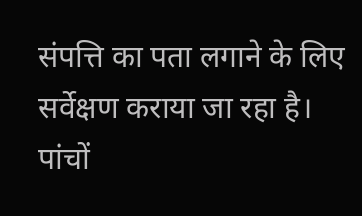संपत्ति का पता लगाने के लिए सर्वेक्षण कराया जा रहा है। पांचों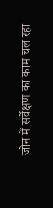जोन में सर्वेक्षण का काम चल रहा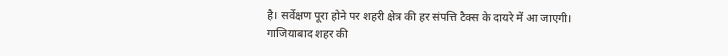है। सर्वेक्षण पूरा होने पर शहरी क्षेत्र की हर संपत्ति टैक्स के दायरे में आ जाएगी।
गाजियाबाद शहर की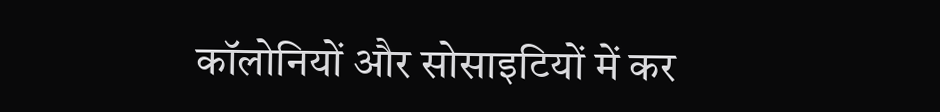कॉलोनियों और सोसाइटियों में कर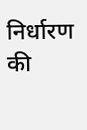निर्धारण की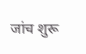जांच शुरू